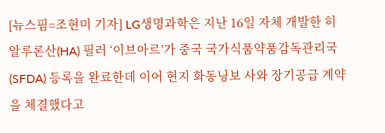[뉴스핌=조현미 기자] LG생명과학은 지난 16일 자체 개발한 히알루론산(HA) 필러 ‘이브아르’가 중국 국가식품약품감독관리국(SFDA) 등록을 완료한데 이어 현지 화동닝보 사와 장기공급 계약을 체결했다고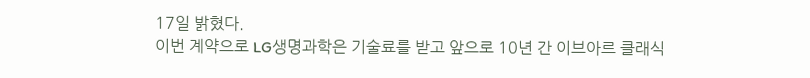17일 밝혔다.
이번 계약으로 LG생명과학은 기술료를 받고 앞으로 10년 간 이브아르 클래식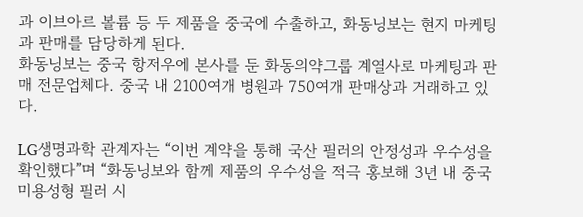과 이브아르 볼륨 등 두 제품을 중국에 수출하고, 화동닝보는 현지 마케팅과 판매를 담당하게 된다.
화동닝보는 중국 항저우에 본사를 둔 화동의약그룹 계열사로 마케팅과 판매 전문업체다. 중국 내 2100여개 병원과 750여개 판매상과 거래하고 있다.

LG생명과학 관계자는 “이번 계약을 통해 국산 필러의 안정성과 우수성을 확인했다”며 “화동닝보와 함께 제품의 우수성을 적극 홍보해 3년 내 중국 미용성형 필러 시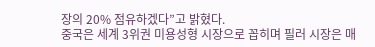장의 20% 점유하겠다”고 밝혔다.
중국은 세계 3위권 미용성형 시장으로 꼽히며 필러 시장은 매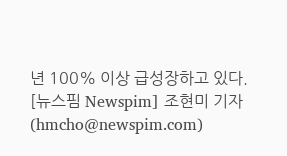년 100% 이상 급성장하고 있다.
[뉴스핌 Newspim] 조현미 기자 (hmcho@newspim.com)